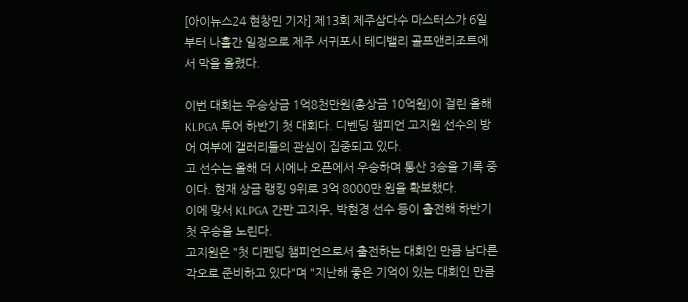[아이뉴스24 현창민 기자] 제13회 제주삼다수 마스터스가 6일부터 나흘간 일정으로 제주 서귀포시 테디밸리 골프앤리조트에서 막을 올렸다.

이번 대회는 우승상금 1억8천만원(총상금 10억원)이 걸린 올해 KLPGA 투어 하반기 첫 대회다. 디벤딩 챔피언 고지원 선수의 방어 여부에 갤러리들의 관심이 집중되고 있다.
고 선수는 올해 더 시에나 오픈에서 우승하며 통산 3승을 기록 중이다. 현재 상금 랭킹 9위로 3억 8000만 원을 확보했다.
이에 맞서 KLPGA 간판 고지우, 박현경 선수 등이 출전해 하반기 첫 우승을 노린다.
고지원은 "첫 디펜딩 챔피언으로서 출전하는 대회인 만큼 남다른 각오로 준비하고 있다"며 "지난해 좋은 기억이 있는 대회인 만큼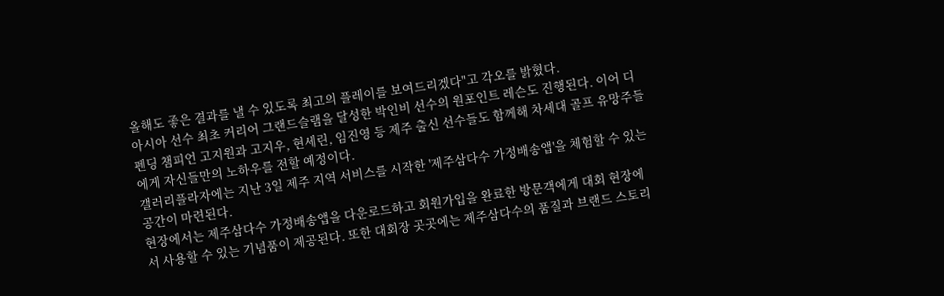올해도 좋은 결과를 낼 수 있도록 최고의 플레이를 보여드리겠다"고 각오를 밝혔다.
아시아 선수 최초 커리어 그랜드슬램을 달성한 박인비 선수의 원포인트 레슨도 진행된다. 이어 디펜딩 챔피언 고지원과 고지우, 현세린, 임진영 등 제주 출신 선수들도 함께해 차세대 골프 유망주들에게 자신들만의 노하우를 전할 예정이다.
갤러리플라자에는 지난 3일 제주 지역 서비스를 시작한 '제주삼다수 가정배송앱'을 체험할 수 있는 공간이 마련된다.
현장에서는 제주삼다수 가정배송앱을 다운로드하고 회원가입을 완료한 방문객에게 대회 현장에서 사용할 수 있는 기념품이 제공된다. 또한 대회장 곳곳에는 제주삼다수의 품질과 브랜드 스토리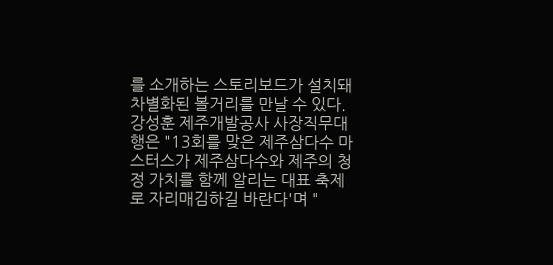를 소개하는 스토리보드가 설치돼 차별화된 볼거리를 만날 수 있다.
강성훈 제주개발공사 사장직무대행은 "13회를 맞은 제주삼다수 마스터스가 제주삼다수와 제주의 청정 가치를 함께 알리는 대표 축제로 자리매김하길 바란다'며 "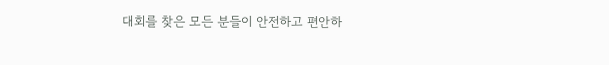대회를 찾은 모든 분들이 안전하고 편안하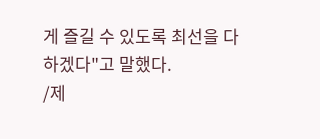게 즐길 수 있도록 최선을 다하겠다"고 말했다.
/제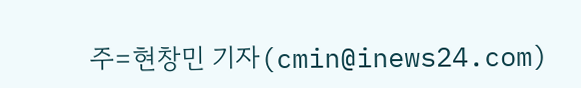주=현창민 기자(cmin@inews24.com)